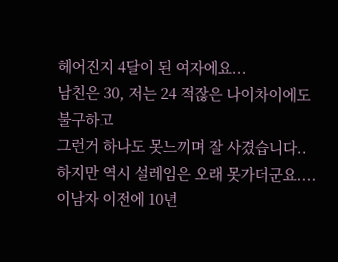헤어진지 4달이 된 여자에요...
남친은 30, 저는 24 적잖은 나이차이에도 불구하고
그런거 하나도 못느끼며 잘 사겼습니다..
하지만 역시 설레임은 오래 못가더군요....
이남자 이전에 10년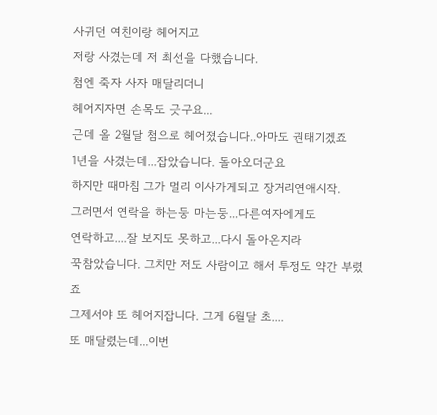사귀던 여친이랑 헤어지고
저랑 사겼는데 저 최선을 다했습니다.
첨엔 죽자 사자 매달리더니
헤어지자면 손목도 긋구요...
근데 올 2월달 첨으로 헤어졌습니다..아마도 권태기겠죠
1년을 사겼는데...잡았습니다. 돌아오더군요
하지만 때마침 그가 멀리 이사가게되고 장거리연애시작.
그러면서 연락을 하는둥 마는둥...다른여자에게도
연락하고....잘 보지도 못하고...다시 돌아온지라
꾹참았습니다. 그치만 저도 사람이고 해서 투정도 약간 부렸죠
그제서야 또 헤어지잡니다. 그게 6월달 초....
또 매달렸는데...이번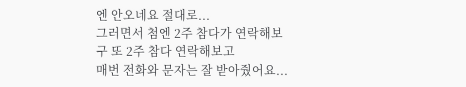엔 안오네요 절대로...
그러면서 첨엔 2주 참다가 연락해보구 또 2주 참다 연락해보고
매번 전화와 문자는 잘 받아줬어요...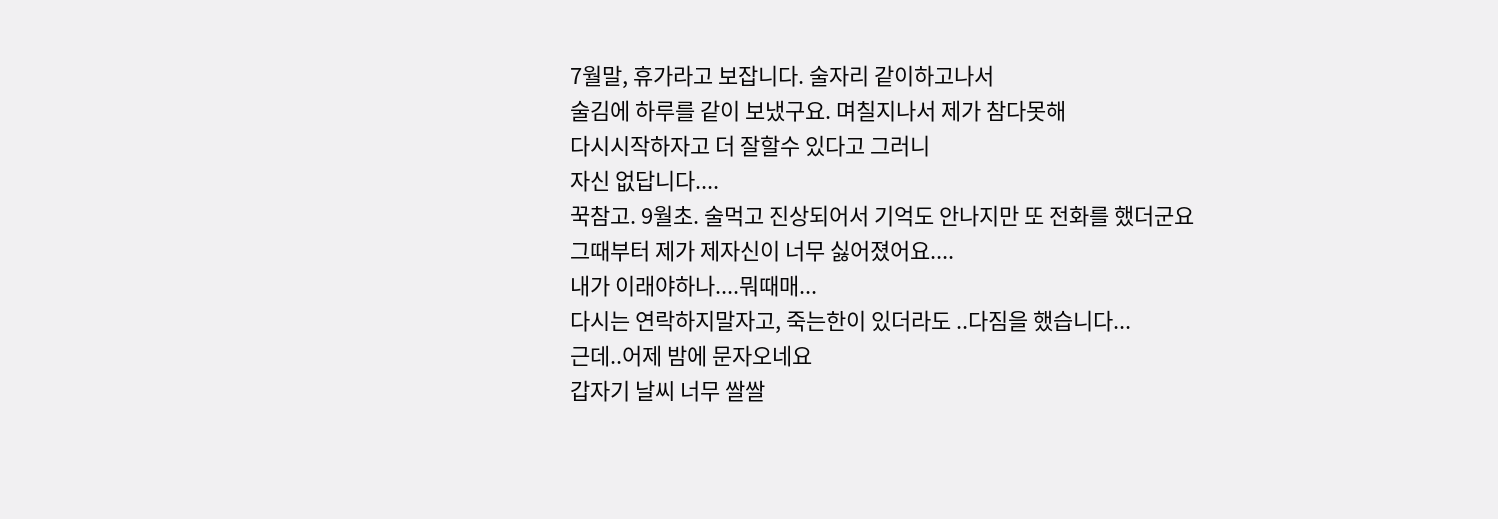7월말, 휴가라고 보잡니다. 술자리 같이하고나서
술김에 하루를 같이 보냈구요. 며칠지나서 제가 참다못해
다시시작하자고 더 잘할수 있다고 그러니
자신 없답니다....
꾹참고. 9월초. 술먹고 진상되어서 기억도 안나지만 또 전화를 했더군요
그때부터 제가 제자신이 너무 싫어졌어요....
내가 이래야하나....뭐때매...
다시는 연락하지말자고, 죽는한이 있더라도 ..다짐을 했습니다...
근데..어제 밤에 문자오네요
갑자기 날씨 너무 쌀쌀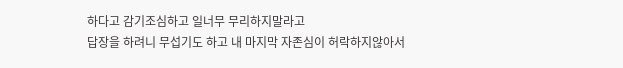하다고 감기조심하고 일너무 무리하지말라고
답장을 하려니 무섭기도 하고 내 마지막 자존심이 허락하지않아서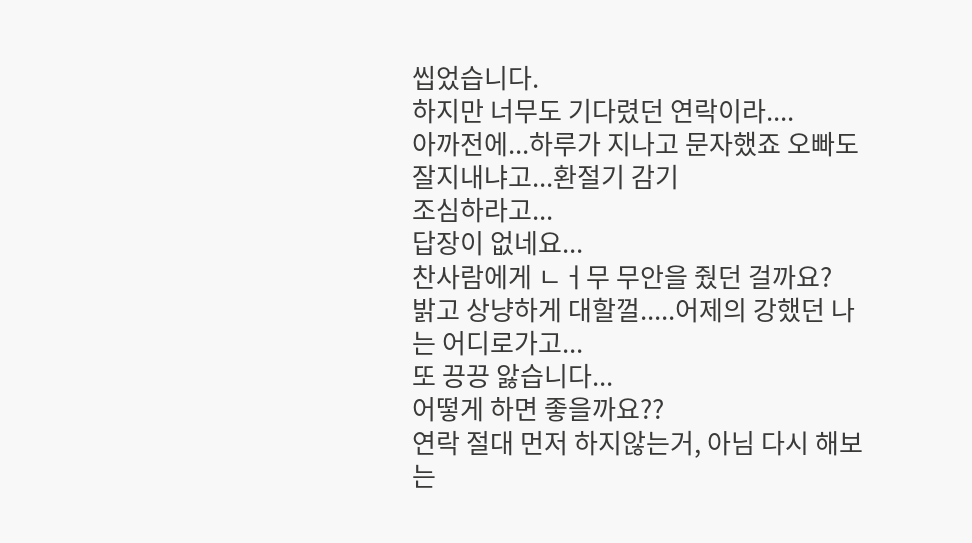씹었습니다.
하지만 너무도 기다렸던 연락이라....
아까전에...하루가 지나고 문자했죠 오빠도 잘지내냐고...환절기 감기
조심하라고...
답장이 없네요...
찬사람에게 ㄴㅓ무 무안을 줬던 걸까요?
밝고 상냥하게 대할껄.....어제의 강했던 나는 어디로가고...
또 끙끙 앓습니다...
어떻게 하면 좋을까요??
연락 절대 먼저 하지않는거, 아님 다시 해보는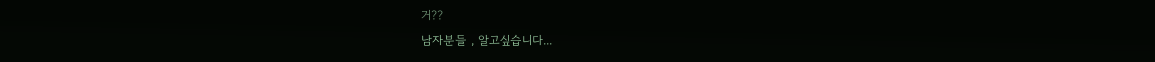거??
남자분들 , 알고싶습니다...